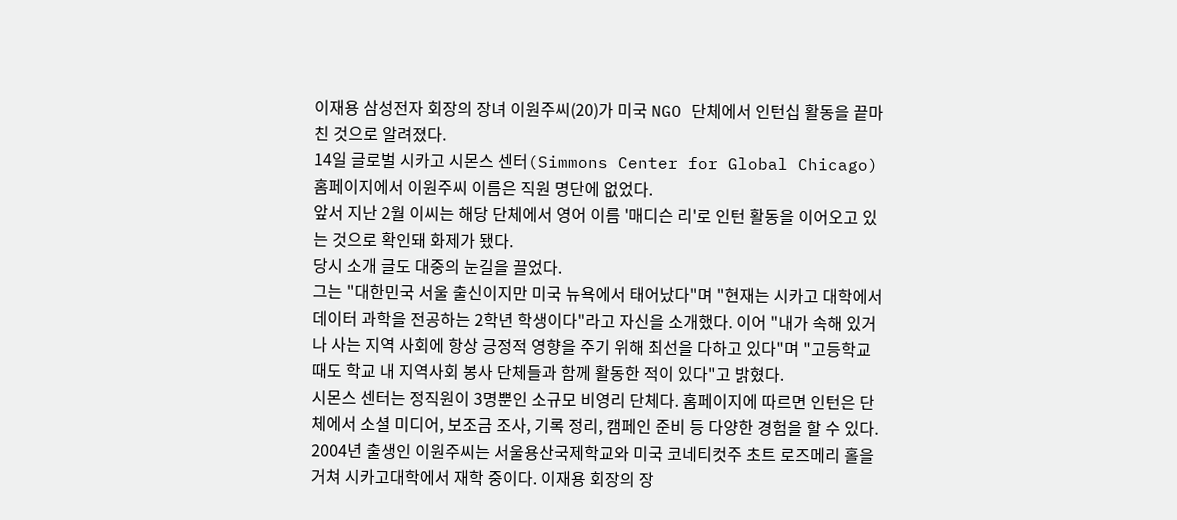이재용 삼성전자 회장의 장녀 이원주씨(20)가 미국 NGO 단체에서 인턴십 활동을 끝마친 것으로 알려졌다.
14일 글로벌 시카고 시몬스 센터(Simmons Center for Global Chicago) 홈페이지에서 이원주씨 이름은 직원 명단에 없었다.
앞서 지난 2월 이씨는 해당 단체에서 영어 이름 '매디슨 리'로 인턴 활동을 이어오고 있는 것으로 확인돼 화제가 됐다.
당시 소개 글도 대중의 눈길을 끌었다.
그는 "대한민국 서울 출신이지만 미국 뉴욕에서 태어났다"며 "현재는 시카고 대학에서 데이터 과학을 전공하는 2학년 학생이다"라고 자신을 소개했다. 이어 "내가 속해 있거나 사는 지역 사회에 항상 긍정적 영향을 주기 위해 최선을 다하고 있다"며 "고등학교 때도 학교 내 지역사회 봉사 단체들과 함께 활동한 적이 있다"고 밝혔다.
시몬스 센터는 정직원이 3명뿐인 소규모 비영리 단체다. 홈페이지에 따르면 인턴은 단체에서 소셜 미디어, 보조금 조사, 기록 정리, 캠페인 준비 등 다양한 경험을 할 수 있다.
2004년 출생인 이원주씨는 서울용산국제학교와 미국 코네티컷주 초트 로즈메리 홀을 거쳐 시카고대학에서 재학 중이다. 이재용 회장의 장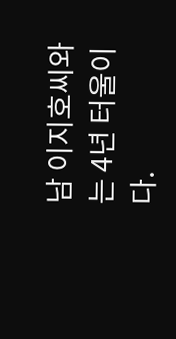남 이지호씨와는 4년 터울이다.